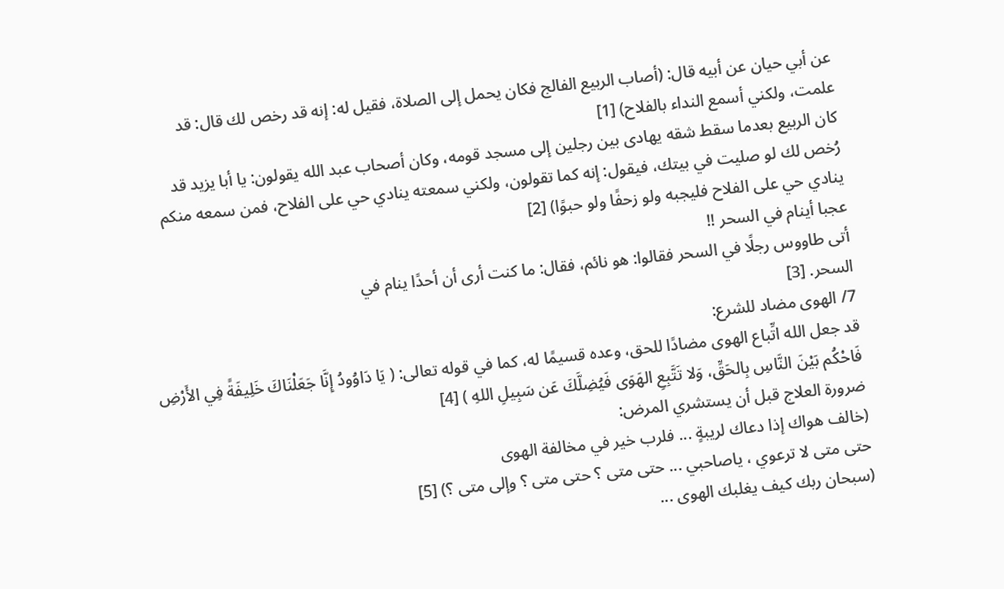عن أبي حيان عن أبيه قال: (أصاب الربيع الفالج فكان يحمل إلى الصلاة، فقيل له: إنه قد رخص لك قال: قد علمت، ولكني أسمع النداء بالفلاح) [1]
كان الربيع بعدما سقط شقه يهادى بين رجلين إلى مسجد قومه، وكان أصحاب عبد الله يقولون: يا أبا يزيد قد رُخص لك لو صليت في بيتك، فيقول: إنه كما تقولون، ولكني سمعته ينادي حي على الفلاح، فمن سمعه منكم ينادي حي على الفلاح فليجبه ولو زحفًا ولو حبوًا) [2]
عجبا أينام في السحر !!
أتى طاووس رجلًا في السحر فقالوا: هو نائم، فقال: ما كنت أرى أن أحدًا ينام في
السحر. [3]
7/ الهوى مضاد للشرع:
قد جعل الله اتِّباع الهوى مضادًا للحق، وعده قسيمًا له، كما في قوله تعالى: ( يَا دَاوُودُ إِنَّا جَعَلْنَاكَ خَلِيفَةً فِي الأَرْضِ فَاحْكُم بَيْنَ النَّاسِ بِالحَقِّ، وَلا تَتَّبِعِ الهَوَى فَيُضِلَّكَ عَن سَبِيلِ اللهِ ) [4]
ضرورة العلاج قبل أن يستشري المرض:
(خالف هواك إذا دعاك لريبةٍ ... فلرب خير في مخالفة الهوى
حتى متى لا ترعوي ، ياصاحبي ... حتى متى ؟ حتى متى ؟ وإلى متى ؟) [5]
(سبحان ربك كيف يغلبك الهوى ...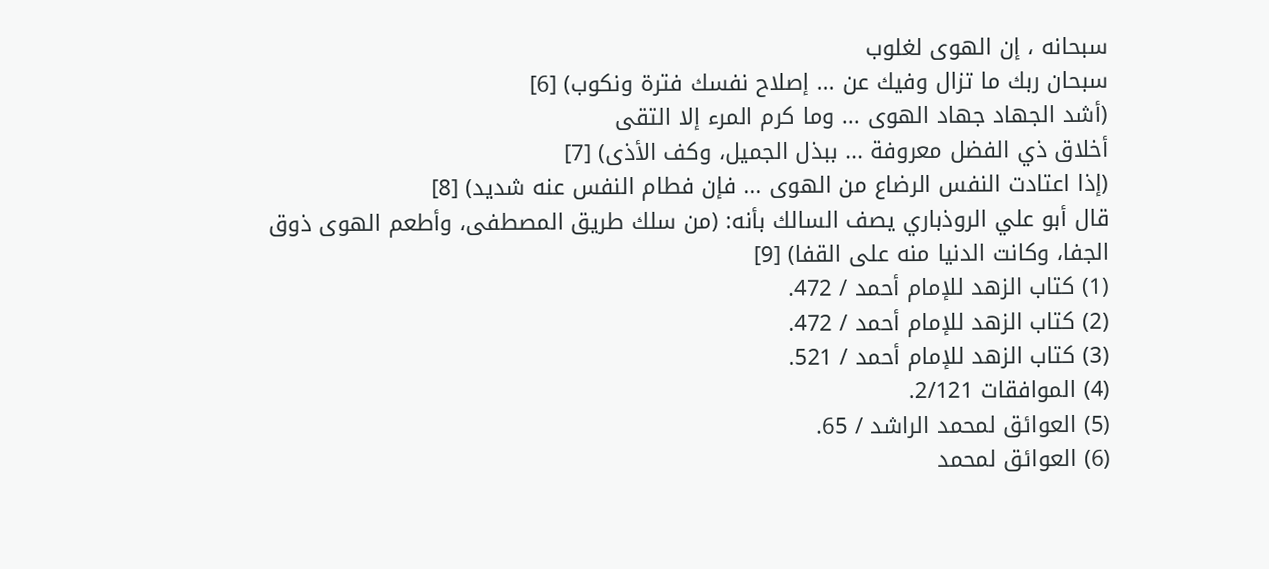سبحانه ، إن الهوى لغلوب
سبحان ربك ما تزال وفيك عن ... إصلاح نفسك فترة ونكوب) [6]
(أشد الجهاد جهاد الهوى ... وما كرم المرء إلا التقى
أخلاق ذي الفضل معروفة ... ببذل الجميل، وكف الأذى) [7]
(إذا اعتادت النفس الرضاع من الهوى ... فإن فطام النفس عنه شديد) [8]
قال أبو علي الروذباري يصف السالك بأنه: (من سلك طريق المصطفى، وأطعم الهوى ذوق الجفا، وكانت الدنيا منه على القفا) [9]
(1) كتاب الزهد للإمام أحمد / 472.
(2) كتاب الزهد للإمام أحمد / 472.
(3) كتاب الزهد للإمام أحمد / 521.
(4) الموافقات 2/121.
(5) العوائق لمحمد الراشد / 65.
(6) العوائق لمحمد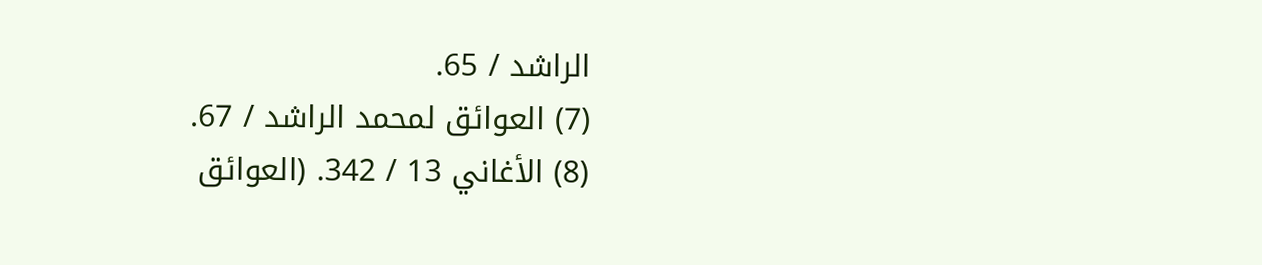الراشد / 65.
(7) العوائق لمحمد الراشد / 67.
(8) الأغاني 13 / 342. (العوائق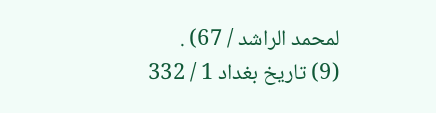لمحمد الراشد / 67) .
(9) تاريخ بغداد 1 / 332